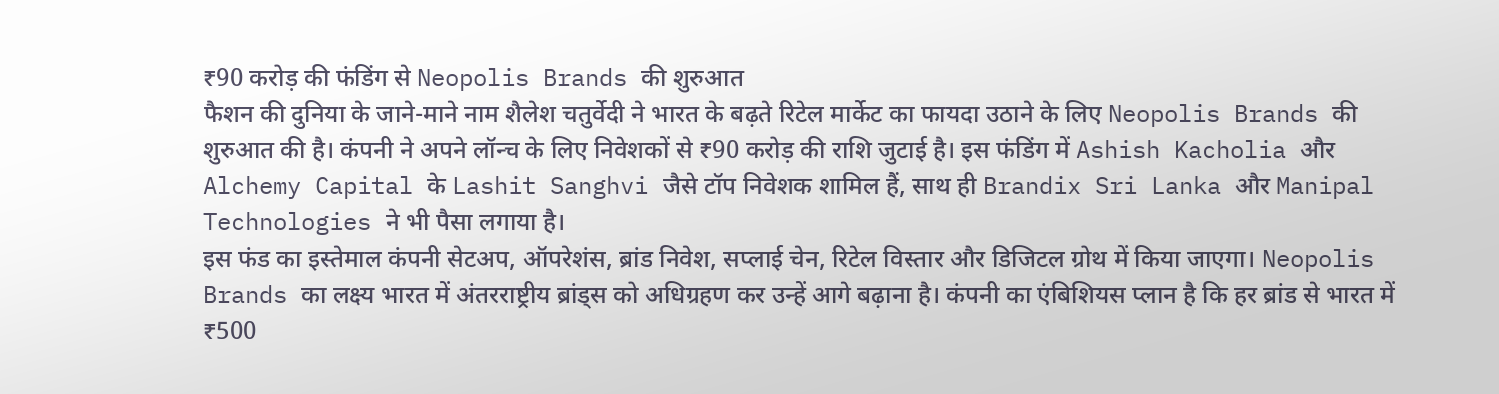₹90 करोड़ की फंडिंग से Neopolis Brands की शुरुआत
फैशन की दुनिया के जाने-माने नाम शैलेश चतुर्वेदी ने भारत के बढ़ते रिटेल मार्केट का फायदा उठाने के लिए Neopolis Brands की शुरुआत की है। कंपनी ने अपने लॉन्च के लिए निवेशकों से ₹90 करोड़ की राशि जुटाई है। इस फंडिंग में Ashish Kacholia और Alchemy Capital के Lashit Sanghvi जैसे टॉप निवेशक शामिल हैं, साथ ही Brandix Sri Lanka और Manipal Technologies ने भी पैसा लगाया है।
इस फंड का इस्तेमाल कंपनी सेटअप, ऑपरेशंस, ब्रांड निवेश, सप्लाई चेन, रिटेल विस्तार और डिजिटल ग्रोथ में किया जाएगा। Neopolis Brands का लक्ष्य भारत में अंतरराष्ट्रीय ब्रांड्स को अधिग्रहण कर उन्हें आगे बढ़ाना है। कंपनी का एंबिशियस प्लान है कि हर ब्रांड से भारत में ₹500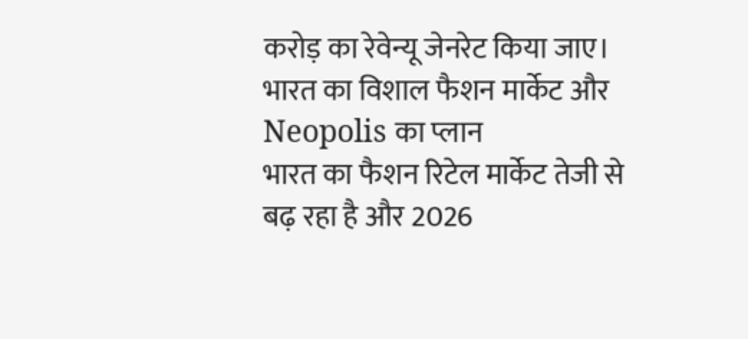करोड़ का रेवेन्यू जेनरेट किया जाए।
भारत का विशाल फैशन मार्केट और Neopolis का प्लान
भारत का फैशन रिटेल मार्केट तेजी से बढ़ रहा है और 2026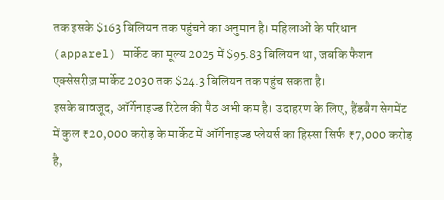तक इसके $163 बिलियन तक पहुंचने का अनुमान है। महिलाओं के परिधान (apparel) मार्केट का मूल्य 2025 में $95.83 बिलियन था, जबकि फैशन एक्सेसरीज़ मार्केट 2030 तक $24.3 बिलियन तक पहुंच सकता है।
इसके बावजूद, ऑर्गेनाइज्ड रिटेल की पैठ अभी कम है। उदाहरण के लिए, हैंडबैग सेगमेंट में कुल ₹20,000 करोड़ के मार्केट में ऑर्गेनाइज्ड प्लेयर्स का हिस्सा सिर्फ ₹7,000 करोड़ है,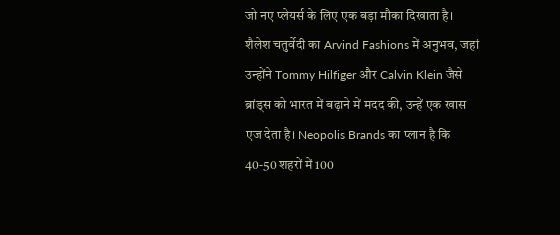जो नए प्लेयर्स के लिए एक बड़ा मौका दिखाता है।
शैलेश चतुर्वेदी का Arvind Fashions में अनुभव, जहां उन्होंने Tommy Hilfiger और Calvin Klein जैसे ब्रांड्स को भारत में बढ़ाने में मदद की, उन्हें एक खास एज देता है। Neopolis Brands का प्लान है कि 40-50 शहरों में 100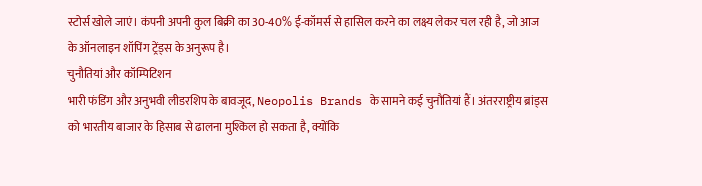स्टोर्स खोले जाएं। कंपनी अपनी कुल बिक्री का 30-40% ई-कॉमर्स से हासिल करने का लक्ष्य लेकर चल रही है, जो आज के ऑनलाइन शॉपिंग ट्रेंड्स के अनुरूप है।
चुनौतियां और कॉम्पिटिशन
भारी फंडिंग और अनुभवी लीडरशिप के बावजूद, Neopolis Brands के सामने कई चुनौतियां हैं। अंतरराष्ट्रीय ब्रांड्स को भारतीय बाजार के हिसाब से ढालना मुश्किल हो सकता है, क्योंकि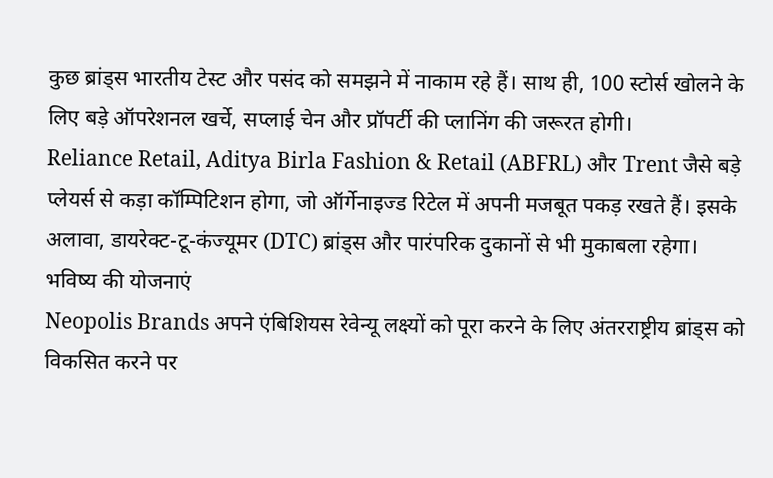कुछ ब्रांड्स भारतीय टेस्ट और पसंद को समझने में नाकाम रहे हैं। साथ ही, 100 स्टोर्स खोलने के लिए बड़े ऑपरेशनल खर्चे, सप्लाई चेन और प्रॉपर्टी की प्लानिंग की जरूरत होगी।
Reliance Retail, Aditya Birla Fashion & Retail (ABFRL) और Trent जैसे बड़े प्लेयर्स से कड़ा कॉम्पिटिशन होगा, जो ऑर्गेनाइज्ड रिटेल में अपनी मजबूत पकड़ रखते हैं। इसके अलावा, डायरेक्ट-टू-कंज्यूमर (DTC) ब्रांड्स और पारंपरिक दुकानों से भी मुकाबला रहेगा।
भविष्य की योजनाएं
Neopolis Brands अपने एंबिशियस रेवेन्यू लक्ष्यों को पूरा करने के लिए अंतरराष्ट्रीय ब्रांड्स को विकसित करने पर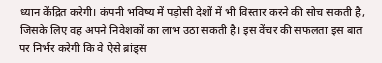ध्यान केंद्रित करेगी। कंपनी भविष्य में पड़ोसी देशों में भी विस्तार करने की सोच सकती है, जिसके लिए वह अपने निवेशकों का लाभ उठा सकती है। इस वेंचर की सफलता इस बात पर निर्भर करेगी कि वे ऐसे ब्रांड्स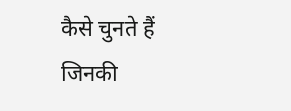कैसे चुनते हैं जिनकी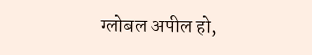ग्लोबल अपील हो,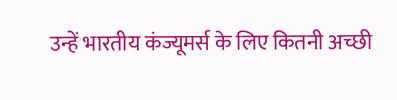उन्हें भारतीय कंज्यूमर्स के लिए कितनी अच्छी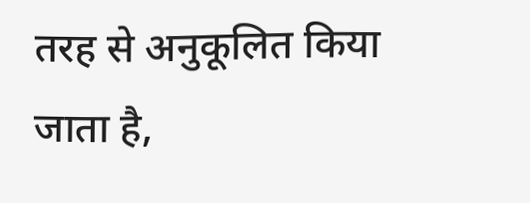तरह से अनुकूलित किया जाता है,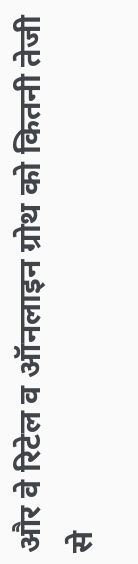और वे रिटेल व ऑनलाइन ग्रोथ को कितनी तेजी से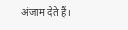अंजाम देते हैं।